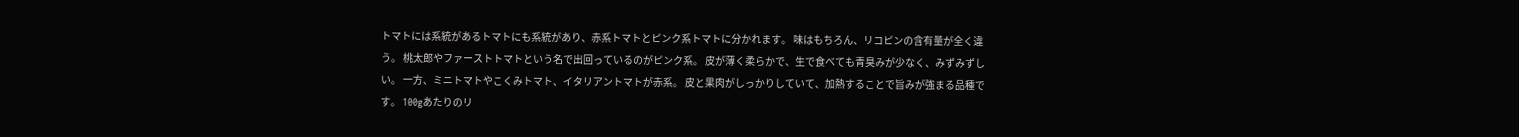トマトには系統があるトマトにも系統があり、赤系トマトとピンク系トマトに分かれます。 味はもちろん、リコピンの含有量が全く違う。 桃太郎やファーストトマトという名で出回っているのがピンク系。 皮が薄く柔らかで、生で食べても青臭みが少なく、みずみずしい。 一方、ミニトマトやこくみトマト、イタリアントマトが赤系。 皮と果肉がしっかりしていて、加熱することで旨みが強まる品種です。 100gあたりのリ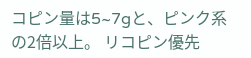コピン量は5~7gと、ピンク系の2倍以上。 リコピン優先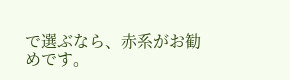で選ぶなら、赤系がお勧めです。